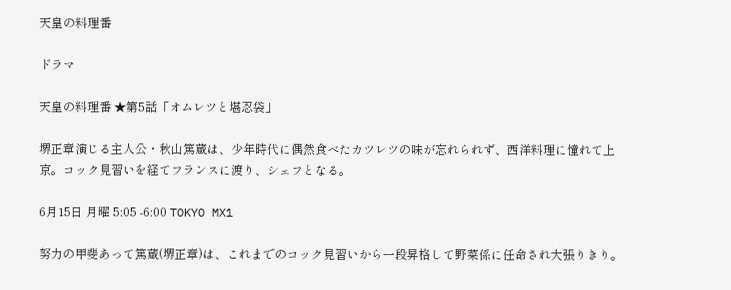天皇の料理番

ドラマ

天皇の料理番 ★第5話「オムレツと堪忍袋」

堺正章演じる主人公・秋山篤蔵は、少年時代に偶然食べたカツレツの味が忘れられず、西洋料理に憧れて上京。コック見習いを経てフランスに渡り、シェフとなる。

6月15日 月曜 5:05 -6:00 TOKYO MX1

努力の甲斐あって篤蔵(堺正章)は、これまでのコック見習いから一段昇格して野菜係に任命され大張りきり。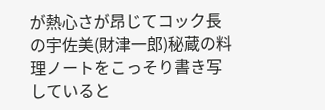が熱心さが昂じてコック長の宇佐美(財津一郎)秘蔵の料理ノートをこっそり書き写していると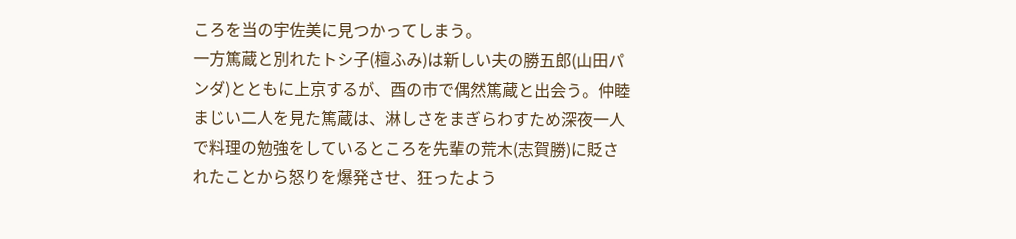ころを当の宇佐美に見つかってしまう。
一方篤蔵と別れたトシ子(檀ふみ)は新しい夫の勝五郎(山田パンダ)とともに上京するが、酉の市で偶然篤蔵と出会う。仲睦まじい二人を見た篤蔵は、淋しさをまぎらわすため深夜一人で料理の勉強をしているところを先輩の荒木(志賀勝)に貶されたことから怒りを爆発させ、狂ったよう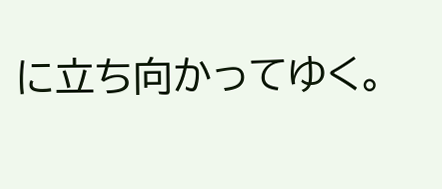に立ち向かってゆく。